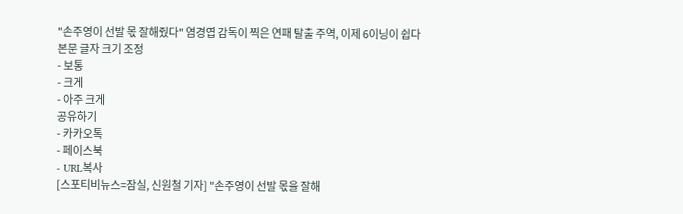"손주영이 선발 몫 잘해줬다" 염경엽 감독이 찍은 연패 탈출 주역, 이제 6이닝이 쉽다
본문 글자 크기 조정
- 보통
- 크게
- 아주 크게
공유하기
- 카카오톡
- 페이스북
- URL복사
[스포티비뉴스=잠실, 신원철 기자] "손주영이 선발 몫을 잘해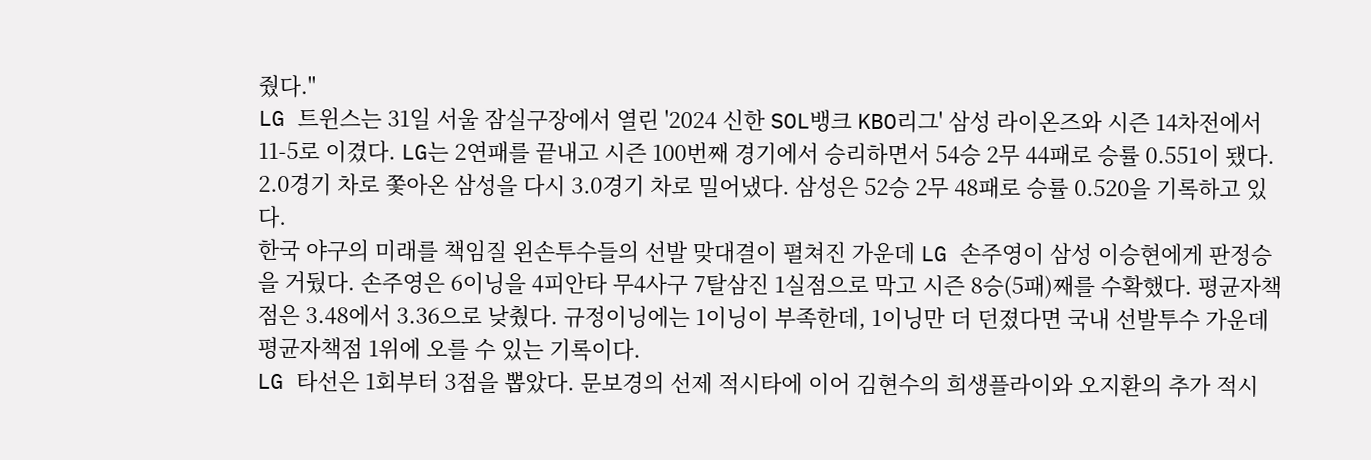줬다."
LG 트윈스는 31일 서울 잠실구장에서 열린 '2024 신한 SOL뱅크 KBO리그' 삼성 라이온즈와 시즌 14차전에서 11-5로 이겼다. LG는 2연패를 끝내고 시즌 100번째 경기에서 승리하면서 54승 2무 44패로 승률 0.551이 됐다. 2.0경기 차로 쫓아온 삼성을 다시 3.0경기 차로 밀어냈다. 삼성은 52승 2무 48패로 승률 0.520을 기록하고 있다.
한국 야구의 미래를 책임질 왼손투수들의 선발 맞대결이 펼쳐진 가운데 LG 손주영이 삼성 이승현에게 판정승을 거뒀다. 손주영은 6이닝을 4피안타 무4사구 7탈삼진 1실점으로 막고 시즌 8승(5패)째를 수확했다. 평균자책점은 3.48에서 3.36으로 낮췄다. 규정이닝에는 1이닝이 부족한데, 1이닝만 더 던졌다면 국내 선발투수 가운데 평균자책점 1위에 오를 수 있는 기록이다.
LG 타선은 1회부터 3점을 뽑았다. 문보경의 선제 적시타에 이어 김현수의 희생플라이와 오지환의 추가 적시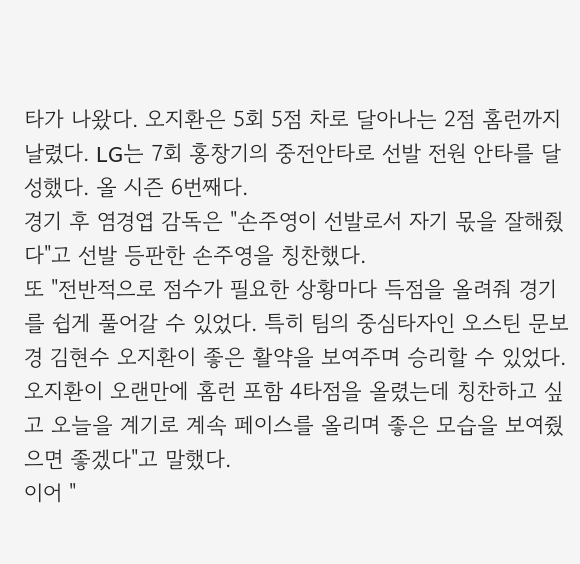타가 나왔다. 오지환은 5회 5점 차로 달아나는 2점 홈런까지 날렸다. LG는 7회 홍창기의 중전안타로 선발 전원 안타를 달성했다. 올 시즌 6번째다.
경기 후 염경엽 감독은 "손주영이 선발로서 자기 몫을 잘해줬다"고 선발 등판한 손주영을 칭찬했다.
또 "전반적으로 점수가 필요한 상황마다 득점을 올려줘 경기를 쉽게 풀어갈 수 있었다. 특히 팀의 중심타자인 오스틴 문보경 김현수 오지환이 좋은 활약을 보여주며 승리할 수 있었다. 오지환이 오랜만에 홈런 포함 4타점을 올렸는데 칭찬하고 싶고 오늘을 계기로 계속 페이스를 올리며 좋은 모습을 보여줬으면 좋겠다"고 말했다.
이어 "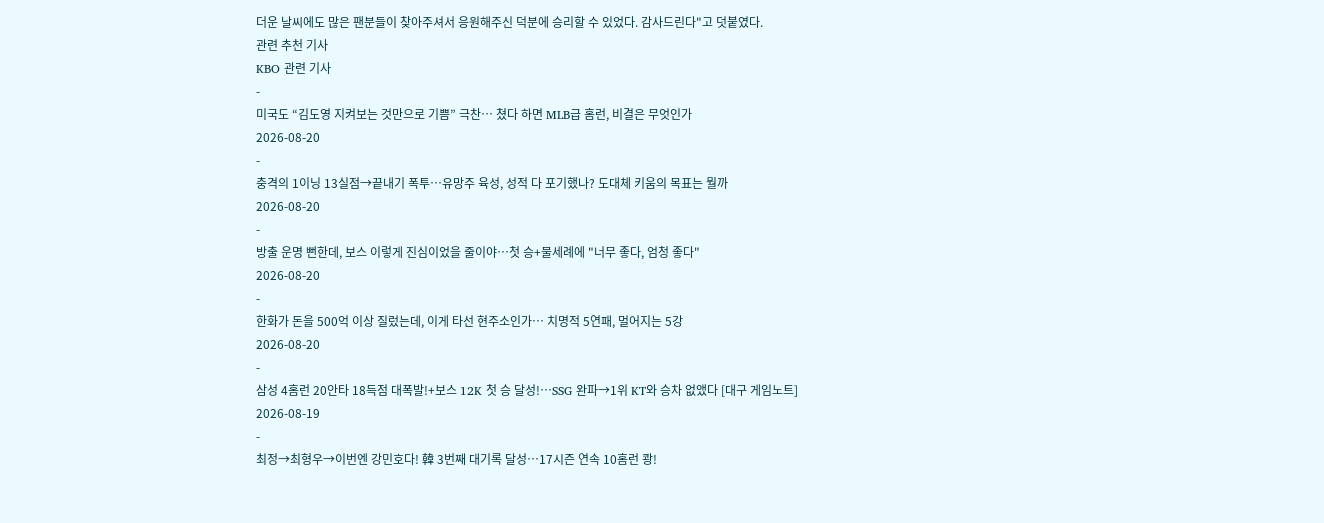더운 날씨에도 많은 팬분들이 찾아주셔서 응원해주신 덕분에 승리할 수 있었다. 감사드린다"고 덧붙였다.
관련 추천 기사
KBO 관련 기사
-
미국도 “김도영 지켜보는 것만으로 기쁨” 극찬… 쳤다 하면 MLB급 홈런, 비결은 무엇인가
2026-08-20
-
충격의 1이닝 13실점→끝내기 폭투…유망주 육성, 성적 다 포기했나? 도대체 키움의 목표는 뭘까
2026-08-20
-
방출 운명 뻔한데, 보스 이렇게 진심이었을 줄이야…첫 승+물세례에 "너무 좋다, 엄청 좋다"
2026-08-20
-
한화가 돈을 500억 이상 질렀는데, 이게 타선 현주소인가… 치명적 5연패, 멀어지는 5강
2026-08-20
-
삼성 4홈런 20안타 18득점 대폭발!+보스 12K 첫 승 달성!…SSG 완파→1위 KT와 승차 없앴다 [대구 게임노트]
2026-08-19
-
최정→최형우→이번엔 강민호다! 韓 3번째 대기록 달성…17시즌 연속 10홈런 쾅!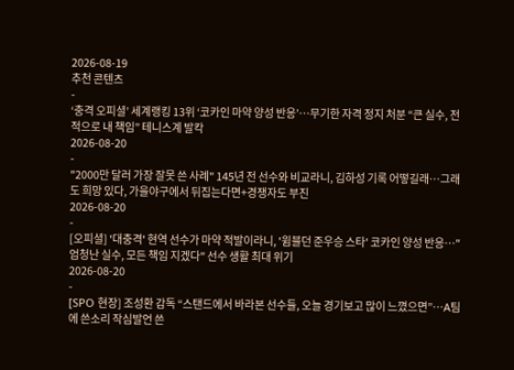2026-08-19
추천 콘텐츠
-
‘충격 오피셜’ 세계랭킹 13위 ‘코카인 마약 양성 반응’…무기한 자격 정지 처분 “큰 실수, 전적으로 내 책임” 테니스계 발칵
2026-08-20
-
"2000만 달러 가장 잘못 쓴 사례" 145년 전 선수와 비교라니, 김하성 기록 어떻길래…그래도 희망 있다, 가을야구에서 뒤집는다면+경쟁자도 부진
2026-08-20
-
[오피셜] '대충격' 현역 선수가 마약 적발이라니, '윔블던 준우승 스타' 코카인 양성 반응…"엄청난 실수, 모든 책임 지겠다" 선수 생활 최대 위기
2026-08-20
-
[SPO 현장] 조성환 감독 “스탠드에서 바라본 선수들, 오늘 경기보고 많이 느꼈으면”…A팀에 쓴소리 작심발언 쓴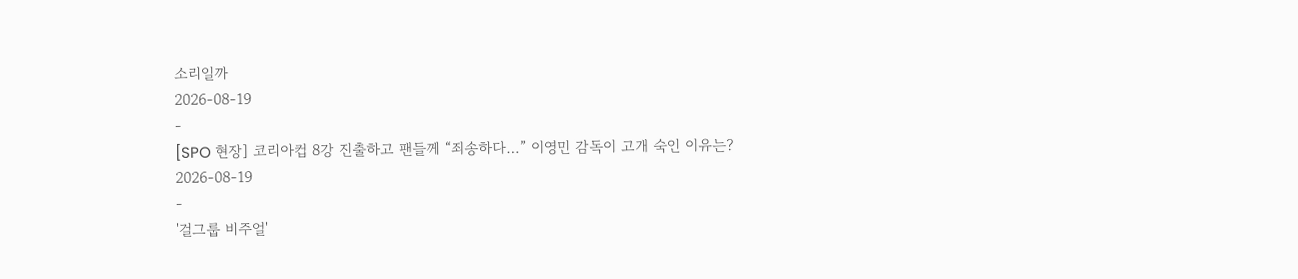소리일까
2026-08-19
-
[SPO 현장] 코리아컵 8강 진출하고 팬들께 “죄송하다…” 이영민 감독이 고개 숙인 이유는?
2026-08-19
-
'걸그룹 비주얼'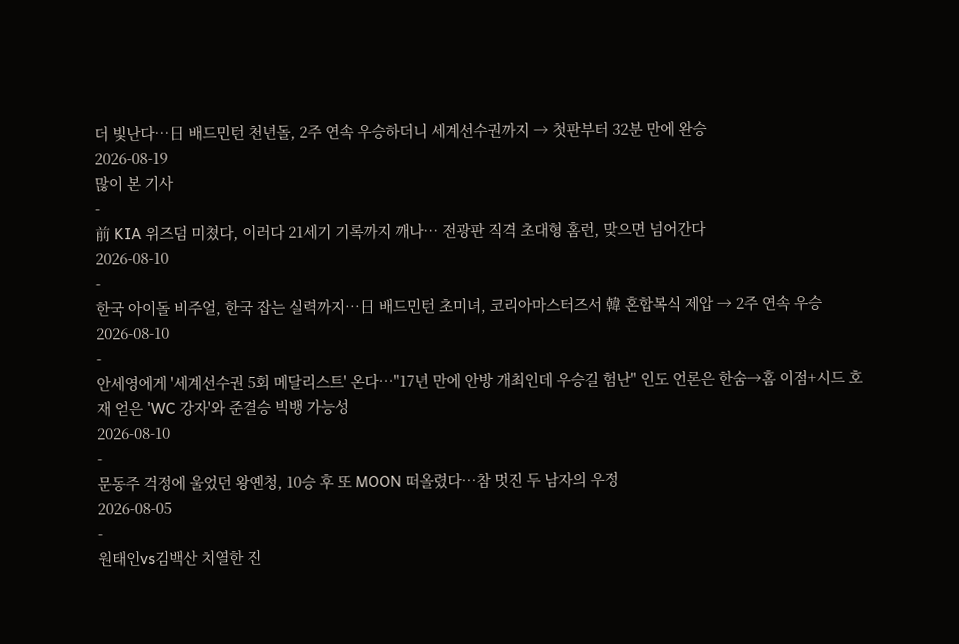더 빛난다…日 배드민턴 천년돌, 2주 연속 우승하더니 세계선수권까지 → 첫판부터 32분 만에 완승
2026-08-19
많이 본 기사
-
前 KIA 위즈덤 미쳤다, 이러다 21세기 기록까지 깨나… 전광판 직격 초대형 홈런, 맞으면 넘어간다
2026-08-10
-
한국 아이돌 비주얼, 한국 잡는 실력까지…日 배드민턴 초미녀, 코리아마스터즈서 韓 혼합복식 제압 → 2주 연속 우승
2026-08-10
-
안세영에게 '세계선수권 5회 메달리스트' 온다…"17년 만에 안방 개최인데 우승길 험난" 인도 언론은 한숨→홈 이점+시드 호재 얻은 'WC 강자'와 준결승 빅뱅 가능성
2026-08-10
-
문동주 걱정에 울었던 왕옌청, 10승 후 또 MOON 떠올렸다…참 멋진 두 남자의 우정
2026-08-05
-
원태인vs김백산 치열한 진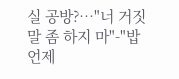실 공방?…"너 거짓말 좀 하지 마"-"밥 언제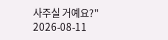사주실 거예요?"
2026-08-11